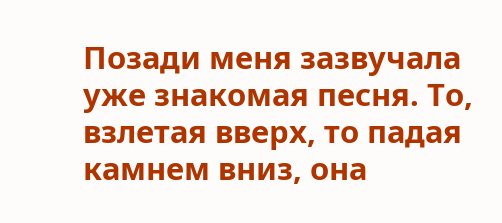Позади меня зазвучала уже знакомая песня. То, взлетая вверх, то падая камнем вниз, она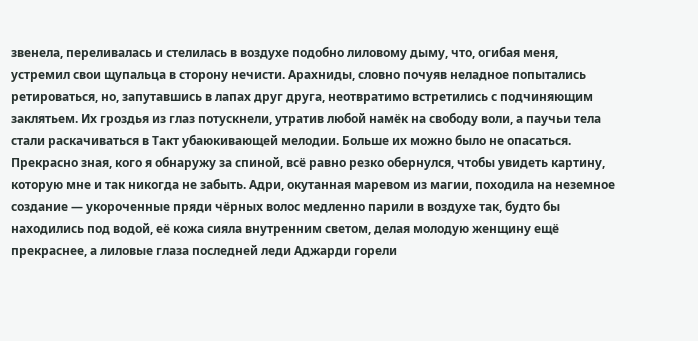звенела, переливалась и стелилась в воздухе подобно лиловому дыму, что, огибая меня, устремил свои щупальца в сторону нечисти. Арахниды, словно почуяв неладное попытались ретироваться, но, запутавшись в лапах друг друга, неотвратимо встретились с подчиняющим заклятьем. Их гроздья из глаз потускнели, утратив любой намёк на свободу воли, а паучьи тела стали раскачиваться в Такт убаюкивающей мелодии. Больше их можно было не опасаться.
Прекрасно зная, кого я обнаружу за спиной, всё равно резко обернулся, чтобы увидеть картину, которую мне и так никогда не забыть. Адри, окутанная маревом из магии, походила на неземное создание — укороченные пряди чёрных волос медленно парили в воздухе так, будто бы находились под водой, её кожа сияла внутренним светом, делая молодую женщину ещё прекраснее, а лиловые глаза последней леди Аджарди горели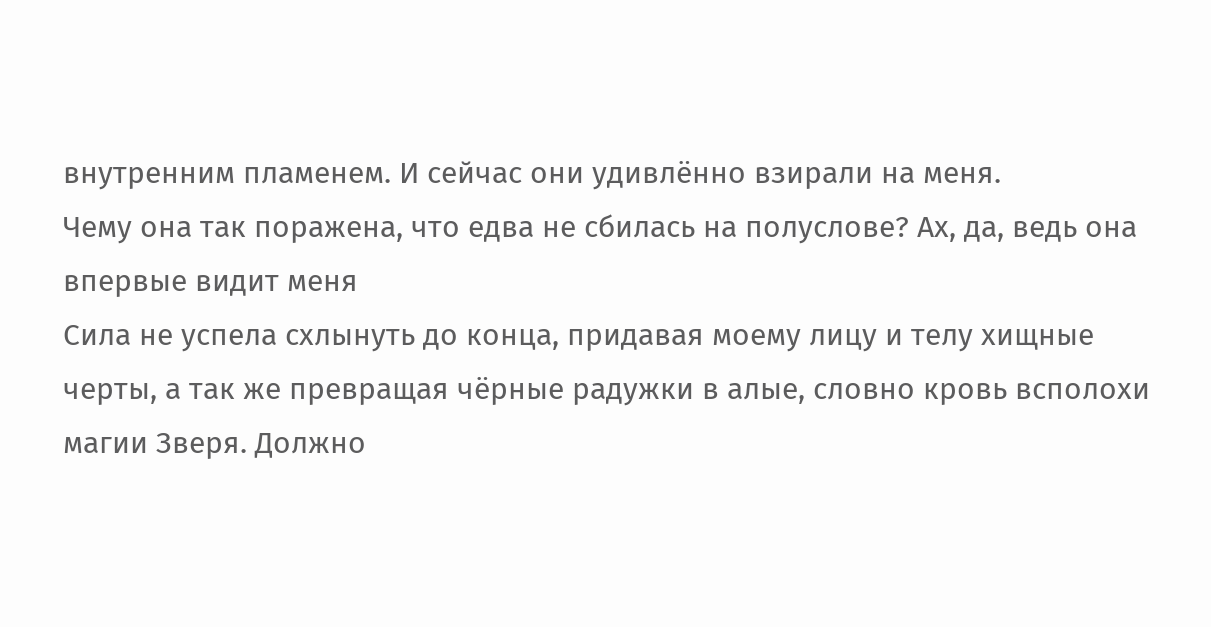внутренним пламенем. И сейчас они удивлённо взирали на меня.
Чему она так поражена, что едва не сбилась на полуслове? Ах, да, ведь она впервые видит меня
Сила не успела схлынуть до конца, придавая моему лицу и телу хищные черты, а так же превращая чёрные радужки в алые, словно кровь всполохи магии Зверя. Должно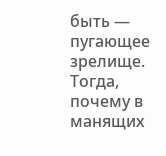быть — пугающее зрелище.
Тогда, почему в манящих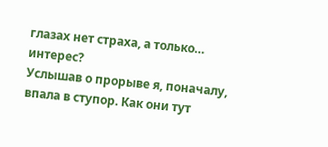глазах нет страха, а только… интерес?
Услышав о прорыве я, поначалу, впала в ступор. Как они тут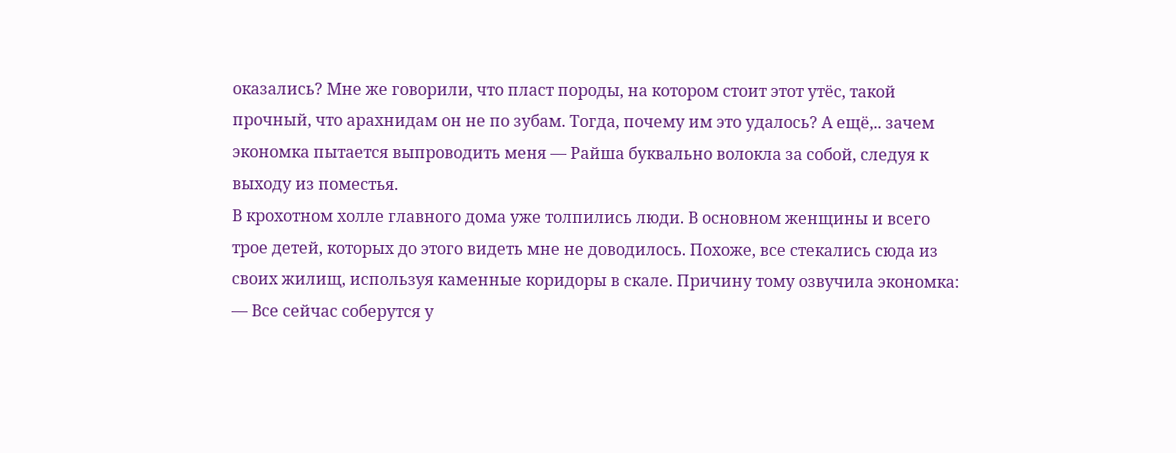оказались? Мне же говорили, что пласт породы, на котором стоит этот утёс, такой прочный, что арахнидам он не по зубам. Тогда, почему им это удалось? А ещё,.. зачем экономка пытается выпроводить меня — Райша буквально волокла за собой, следуя к выходу из поместья.
В крохотном холле главного дома уже толпились люди. В основном женщины и всего трое детей, которых до этого видеть мне не доводилось. Похоже, все стекались сюда из своих жилищ, используя каменные коридоры в скале. Причину тому озвучила экономка:
— Все сейчас соберутся у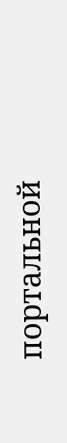портальной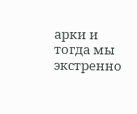арки и тогда мы экстренно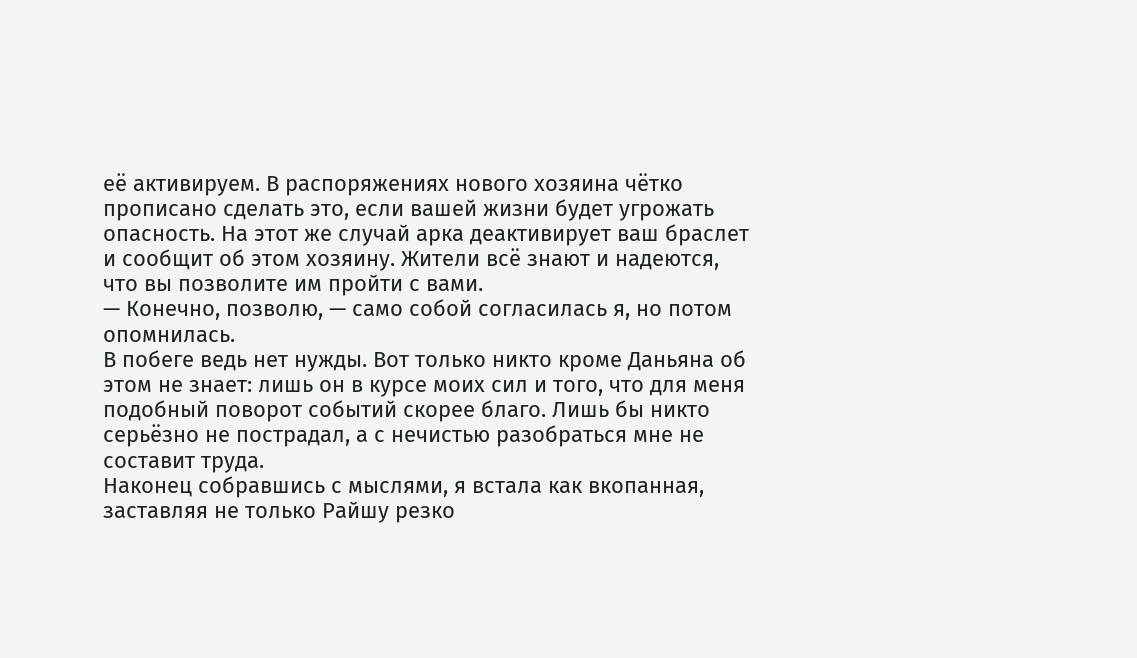её активируем. В распоряжениях нового хозяина чётко прописано сделать это, если вашей жизни будет угрожать опасность. На этот же случай арка деактивирует ваш браслет и сообщит об этом хозяину. Жители всё знают и надеются, что вы позволите им пройти с вами.
— Конечно, позволю, — само собой согласилась я, но потом опомнилась.
В побеге ведь нет нужды. Вот только никто кроме Даньяна об этом не знает: лишь он в курсе моих сил и того, что для меня подобный поворот событий скорее благо. Лишь бы никто серьёзно не пострадал, а с нечистью разобраться мне не составит труда.
Наконец собравшись с мыслями, я встала как вкопанная, заставляя не только Райшу резко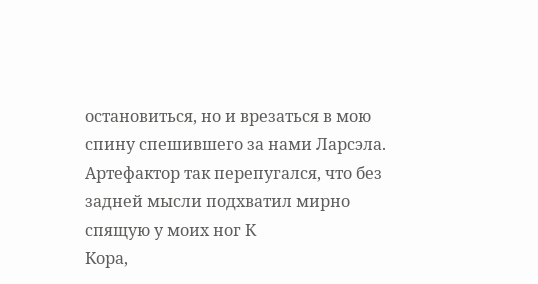остановиться, но и врезаться в мою спину спешившего за нами Ларсэла. Артефактор так перепугался, что без задней мысли подхватил мирно спящую у моих ног К
Кора,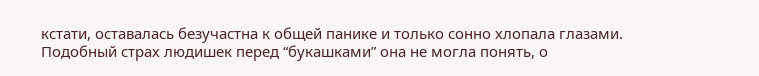кстати, оставалась безучастна к общей панике и только сонно хлопала глазами. Подобный страх людишек перед “букашками” она не могла понять, о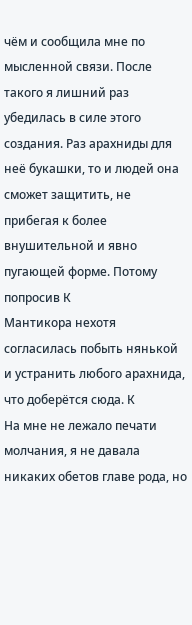чём и сообщила мне по мысленной связи. После такого я лишний раз убедилась в силе этого создания. Раз арахниды для неё букашки, то и людей она сможет защитить, не прибегая к более внушительной и явно пугающей форме. Потому попросив К
Мантикора нехотя согласилась побыть нянькой и устранить любого арахнида, что доберётся сюда. К
На мне не лежало печати молчания, я не давала никаких обетов главе рода, но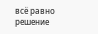всё равно решение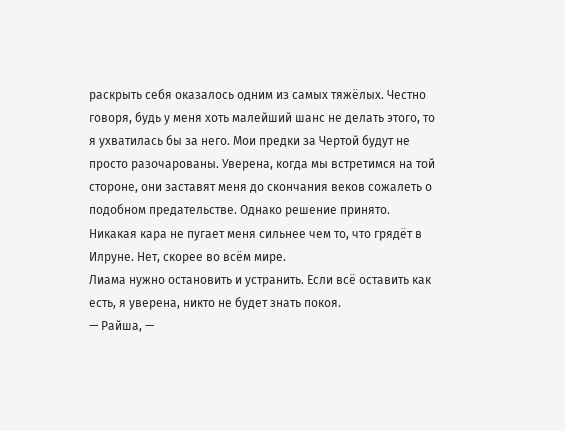раскрыть себя оказалось одним из самых тяжёлых. Честно говоря, будь у меня хоть малейший шанс не делать этого, то я ухватилась бы за него. Мои предки за Чертой будут не просто разочарованы. Уверена, когда мы встретимся на той стороне, они заставят меня до скончания веков сожалеть о подобном предательстве. Однако решение принято. Никакая кара не пугает меня сильнее чем то, что грядёт в Илруне. Нет, скорее во всём мире.
Лиама нужно остановить и устранить. Если всё оставить как есть, я уверена, никто не будет знать покоя.
— Райша, —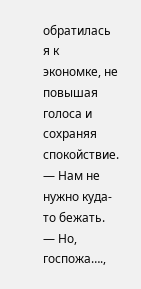обратилась я к экономке, не повышая голоса и сохраняя спокойствие. — Нам не нужно куда-то бежать.
— Но, госпожа….,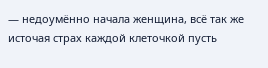— недоумённо начала женщина, всё так же источая страх каждой клеточкой пусть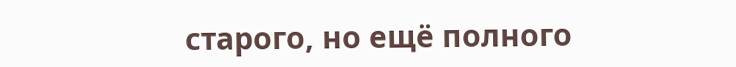старого, но ещё полного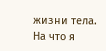жизни тела. На что я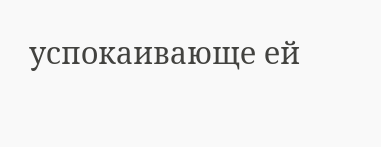успокаивающе ей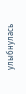улыбнулась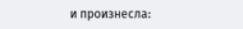и произнесла: